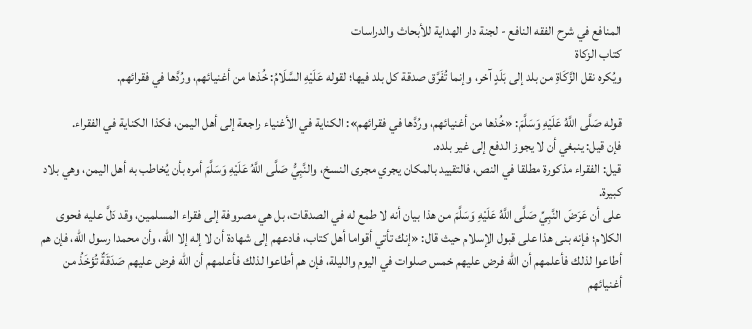المنافع في شرح الفقه النافع - لجنة دار الهداية للأبحاث والدراسات
كتاب الزكاة
ويُكره نقل الزَّكَاةِ من بلد إلى بَلَدٍ آخر، وإنما تُفَرَّق صدقة كل بلد فيها؛ لقوله عَلَيْهِ السَّلَامُ: خُذها من أغنيائهم، ورُدَّها في فقرائهم.

قوله صَلَّى اللَّهُ عَلَيْهِ وَسَلَّمَ: «خُذها من أغنيائهم، ورُدَّها في فقرائهم»: الكناية في الأغنياء راجعة إلى أهل اليمن، فكذا الكناية في الفقراء.
فإن قيل: ينبغي أن لا يجوز الدفع إلى غير بلده.
قيل: الفقراء مذكورة مطلقا في النص، فالتقييد بالمكان يجري مجرى النسخ، والنَّبِيُّ صَلَّى اللَّهُ عَلَيْهِ وَسَلَّمَ أمره بأن يُخاطب به أهل اليمن، وهي بلاد كبيرة.
على أن عَرَضَ النَّبِيِّ صَلَّى اللَّهُ عَلَيْهِ وَسَلَّمَ من هذا بيان أنه لا طمع له في الصدقات، بل هي مصروفة إلى فقراء المسلمين، وقد دَلَّ عليه فحوى الكلام؛ فإنه بنى هذا على قبول الإسلام حيث قال: «إنك تأتي أقواما أهل كتاب، فادعهم إلى شهادة أن لا إله إلا الله، وأن محمدا رسول الله، فإن هم أطاعوا لذلك فأعلمهم أن الله فرض عليهم خمس صلوات في اليوم والليلة، فإن هم أطاعوا لذلك فأعلمهم أن الله فرض عليهم صَدَقَةٌ تُؤخَذُ من أغنيائهم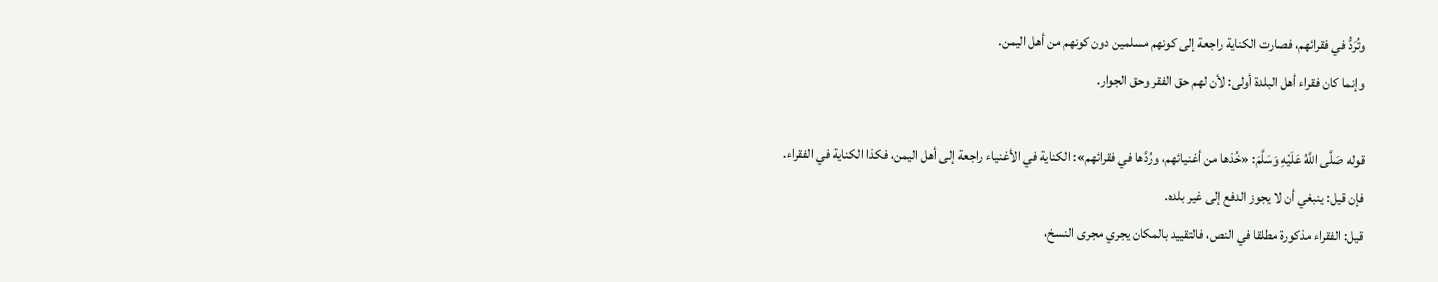وتُرَدُّ في فقرائهم، فصارت الكناية راجعة إلى كونهم مسلمين دون كونهم من أهل اليمن.
وإنما كان فقراء أهل البلدة أولى: لأن لهم حق الفقر وحق الجوار.

قوله صَلَّى اللَّهُ عَلَيْهِ وَسَلَّمَ: «خُذها من أغنيائهم، ورُدَّها في فقرائهم»: الكناية في الأغنياء راجعة إلى أهل اليمن، فكذا الكناية في الفقراء.
فإن قيل: ينبغي أن لا يجوز الدفع إلى غير بلده.
قيل: الفقراء مذكورة مطلقا في النص، فالتقييد بالمكان يجري مجرى النسخ،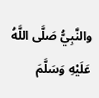والنَّبِيُّ صَلَّى اللَّهُ عَلَيْهِ وَسَلَّمَ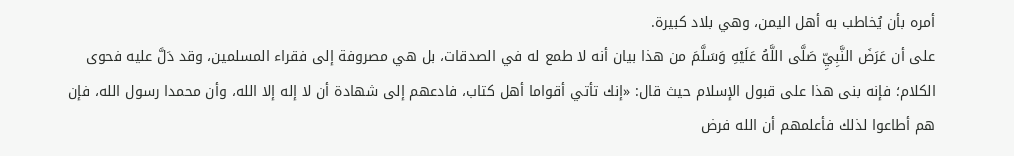أمره بأن يُخاطب به أهل اليمن، وهي بلاد كبيرة.
على أن عَرَضَ النَّبِيِّ صَلَّى اللَّهُ عَلَيْهِ وَسَلَّمَ من هذا بيان أنه لا طمع له في الصدقات، بل هي مصروفة إلى فقراء المسلمين، وقد دَلَّ عليه فحوى الكلام؛ فإنه بنى هذا على قبول الإسلام حيث قال: «إنك تأتي أقواما أهل كتاب، فادعهم إلى شهادة أن لا إله إلا الله، وأن محمدا رسول الله، فإن هم أطاعوا لذلك فأعلمهم أن الله فرض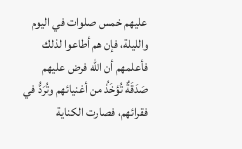عليهم خمس صلوات في اليوم والليلة، فإن هم أطاعوا لذلك فأعلمهم أن الله فرض عليهم صَدَقَةٌ تُؤخَذُ من أغنيائهم وتُرَدُّ في فقرائهم، فصارت الكناية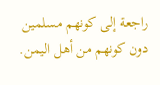راجعة إلى كونهم مسلمين دون كونهم من أهل اليمن.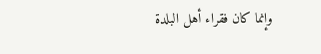وإنما كان فقراء أهل البلدة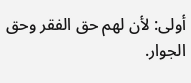أولى: لأن لهم حق الفقر وحق الجوار.